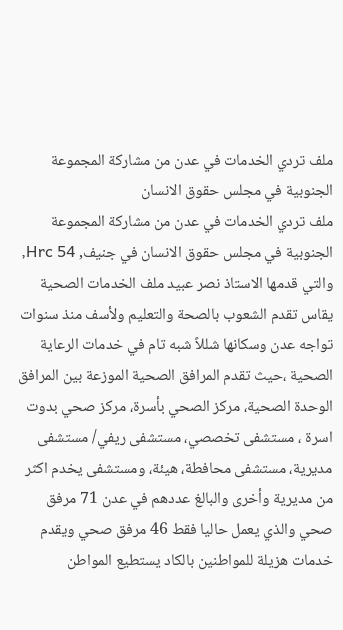ملف تردي الخدمات في عدن من مشاركة المجموعة الجنوبية في مجلس حقوق الانسان
ملف تردي الخدمات في عدن من مشاركة المجموعة الجنوبية في مجلس حقوق الانسان في جنيف, Hrc 54, والتي قدمها الاستاذ نصر عبيد ملف الخدمات الصحية يقاس تقدم الشعوب بالصحة والتعليم ولأسف منذ سنوات تواجه عدن وسكانها شللاً شبه تام في خدمات الرعاية الصحية ،حيث تقدم المرافق الصحية الموزعة بين المرافق الوحدة الصحية، مركز الصحي بأسرة، مركز صحي بدوت اسرة ، مستشفى تخصصي، مستشفى ريفي/ مستشفى مديرية، مستشفى محافطة، هيئة، ومستشفى يخدم اكثر من مديرية وأخرى والبالغ عددهم في عدن 71 مرفق صحي والذي يعمل حاليا فقط 46 مرفق صحي ويقدم خدمات هزيلة للمواطنين بالكاد يستطيع المواطن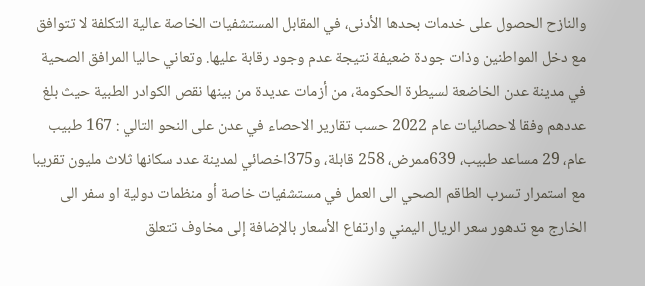والنازح الحصول على خدمات بحدها الأدنى، في المقابل المستشفيات الخاصة عالية التكلفة لا تتوافق مع دخل المواطنين وذات جودة ضعيفة نتيجة عدم وجود رقابة عليها. وتعاني حاليا المرافق الصحية في مدينة عدن الخاضعة لسيطرة الحكومة، من أزمات عديدة من بينها نقص الكوادر الطبية حيث بلغ عددهم وفقا لاحصائيات عام 2022 حسب تقارير الاحصاء في عدن على النحو التالي : 167 طبيب عام، 29 مساعد طبيب، 639ممرض، 258 قابلة، و375اخصائي لمدينة عدد سكانها ثلاث مليون تقريبا مع استمرار تسرب الطاقم الصحي الى العمل في مستشفيات خاصة أو منظمات دولية او سفر الى الخارج مع تدهور سعر الريال اليمني وارتفاع الأسعار بالإضافة إلى مخاوف تتعلق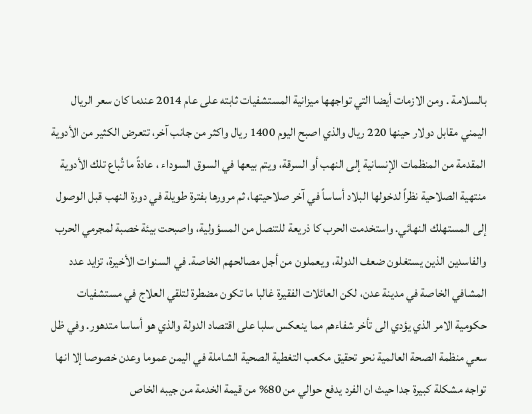بالسلامة . ومن الازمات أيضا التي تواجهها ميزانية المستشفيات ثابته على عام 2014 عندما كان سعر الريال اليمني مقابل دولار حينها 220 ريال والذي اصبح اليوم 1400 ريال واكثر من جانب آخر، تتعرض الكثير من الأدوية المقدمة من المنظمات الإنسانية إلى النهب أو السرقة، ويتم بيعها في السوق السوداء ، عادةً ما تُباع تلك الأدوية منتهية الصلاحية نظراً لدخولها البلاد أساساً في آخر صلاحيتها، ثم مرورها بفترة طويلة في دورة النهب قبل الوصول إلى المستهلك النهائي. واستخدمت الحرب كا ذريعة للتنصل من المسؤولية، واصبحت بيئة خصبة لمجرمي الحرب والفاسدين الذين يستغلون ضعف الدولة، ويعملون من أجل مصالحهم الخاصة. في السنوات الأخيرة، تزايد عدد المشافي الخاصة في مدينة عدن، لكن العائلات الفقيرة غالبا ما تكون مضطرة لتلقي العلاج في مستشفيات حكومية الامر الذي يؤدي الى تأخر شفاءهم مما ينعكس سلبا على اقتصاد الدولة والذي هو أساسا متدهور. وفي ظل سعي منظمة الصحة العالمية نحو تحقيق مكعب التغطية الصحية الشاملة في اليمن عموما وعدن خصوصا إلا انها تواجه مشكلة كبيرة جدا حيث ان الفرد يدفع حوالي من 80% من قيمة الخدمة من جيبه الخاص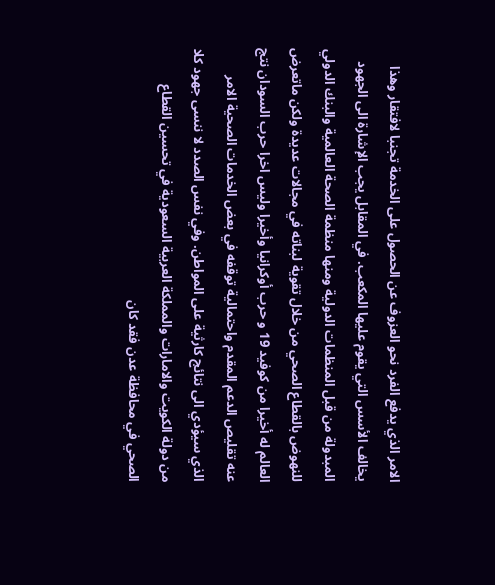الامر الذي يدفع الفرد نحو العزوف عن الحصول على الخدمة تجنبا لافتقار وهذا يخالف الأسس التي يقوم عليها المكعب. في المقابل يجب الإشارة الى الجهود المبدولة من قبل المنظمات الدولية ومنها منظمة الصحة العالمية والبنك الدولي للنهوض بالقطاع الصحي من خلال تقوية لبناته في مجالات عديدة ولكن ماتعرض العالم له أخيرا من كوفيد 19 و حرب أوكرانيا وأخيرا وليس اخرا حرب السودان نتج عنه تقليص الدعم المقدم واحتمالية توقفه في بعض الخدمات الصحية الامر الذي سيؤدي الى نتائج كارثية على المواطن. وفي نفس الصدد لا ننسى جهود كلا من دولة الكويت والامارات والمملكة العربية السعودية في تحسين القطاع الصحي في محافظة عدن فقد كان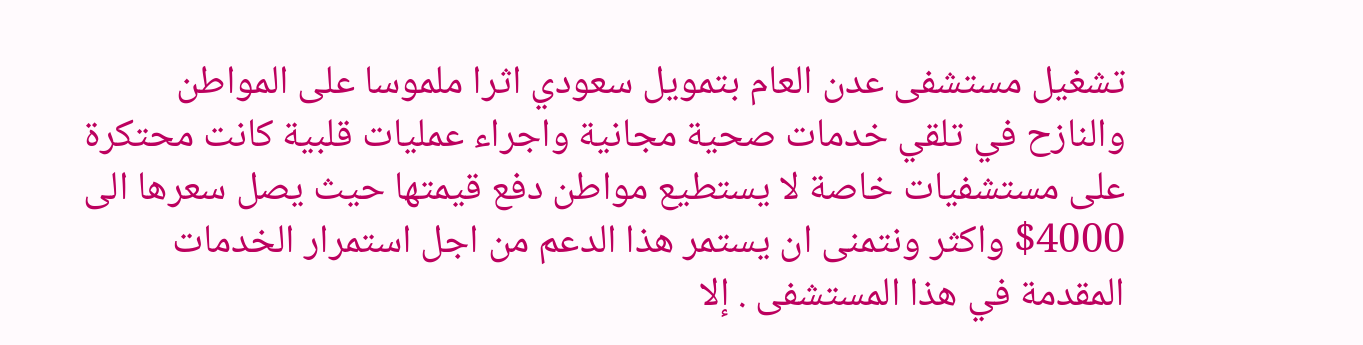تشغيل مستشفى عدن العام بتمويل سعودي اثرا ملموسا على المواطن والنازح في تلقي خدمات صحية مجانية واجراء عمليات قلبية كانت محتكرة على مستشفيات خاصة لا يستطيع مواطن دفع قيمتها حيث يصل سعرها الى 4000$ واكثر ونتمنى ان يستمر هذا الدعم من اجل استمرار الخدمات المقدمة في هذا المستشفى . إلا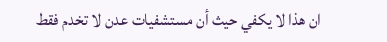ان هذا لا يكفي حيث أن مستشفيات عدن لا تخدم فقط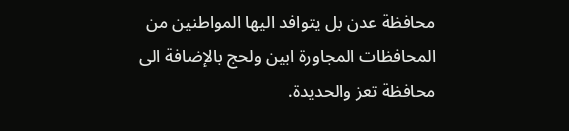محافظة عدن بل يتوافد اليها المواطنين من المحافظات المجاورة ابين ولحج بالإضافة الى محافظة تعز والحديدة.